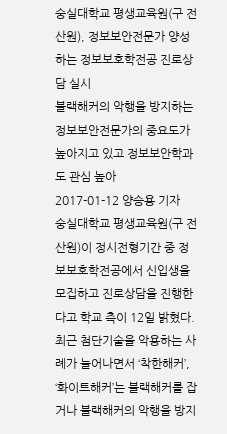숭실대학교 평생교육원(구 전산원), 정보보안전문가 양성하는 정보보호학전공 진로상담 실시
블랙해커의 악행을 방지하는 정보보안전문가의 중요도가 높아지고 있고 정보보안학과도 관심 높아
2017-01-12 양승용 기자
숭실대학교 평생교육원(구 전산원)이 정시전형기간 중 정보보호학전공에서 신입생을 모집하고 진로상담을 진행한다고 학교 측이 12일 밝혔다.
최근 첨단기술을 악용하는 사례가 늘어나면서 ‘착한해커’, ‘화이트해커’는 블랙해커를 잡거나 블랙해커의 악행을 방지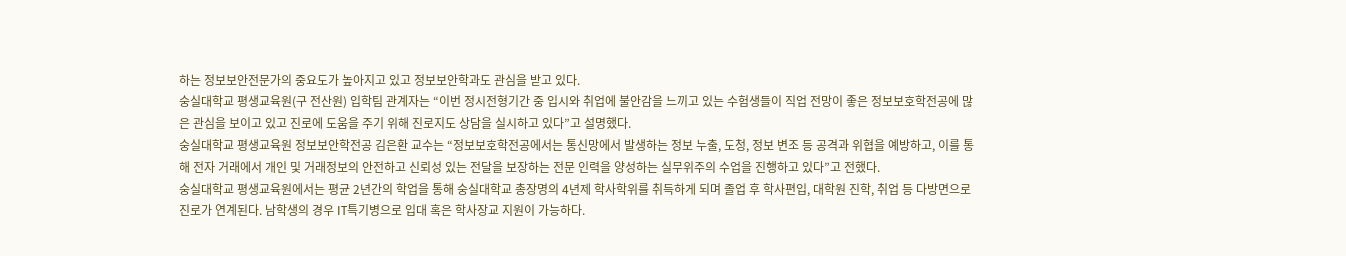하는 정보보안전문가의 중요도가 높아지고 있고 정보보안학과도 관심을 받고 있다.
숭실대학교 평생교육원(구 전산원) 입학팀 관계자는 “이번 정시전형기간 중 입시와 취업에 불안감을 느끼고 있는 수험생들이 직업 전망이 좋은 정보보호학전공에 많은 관심을 보이고 있고 진로에 도움을 주기 위해 진로지도 상담을 실시하고 있다”고 설명했다.
숭실대학교 평생교육원 정보보안학전공 김은환 교수는 “정보보호학전공에서는 통신망에서 발생하는 정보 누출, 도청, 정보 변조 등 공격과 위협을 예방하고, 이를 통해 전자 거래에서 개인 및 거래정보의 안전하고 신뢰성 있는 전달을 보장하는 전문 인력을 양성하는 실무위주의 수업을 진행하고 있다”고 전했다.
숭실대학교 평생교육원에서는 평균 2년간의 학업을 통해 숭실대학교 총장명의 4년제 학사학위를 취득하게 되며 졸업 후 학사편입, 대학원 진학, 취업 등 다방면으로 진로가 연계된다. 남학생의 경우 IT특기병으로 입대 혹은 학사장교 지원이 가능하다.